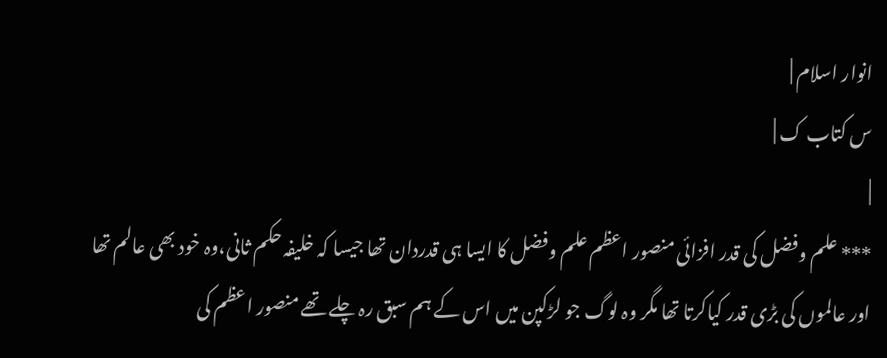انوار اسلام |
س کتاب ک |
|
*** علم وفضل کی قدر افزائی منصور اعظم علم وفضل کا ایسا ہی قدردان تھا جیسا کہ خلیفہ حکم ثانی،وہ خود بھی عالم تھا اور عالموں کی بڑی قدر کیاکرتا تھا مگر وہ لوگ جو لڑکپن میں اس کے ہم سبق رہ چلے تھے منصور اعظم کی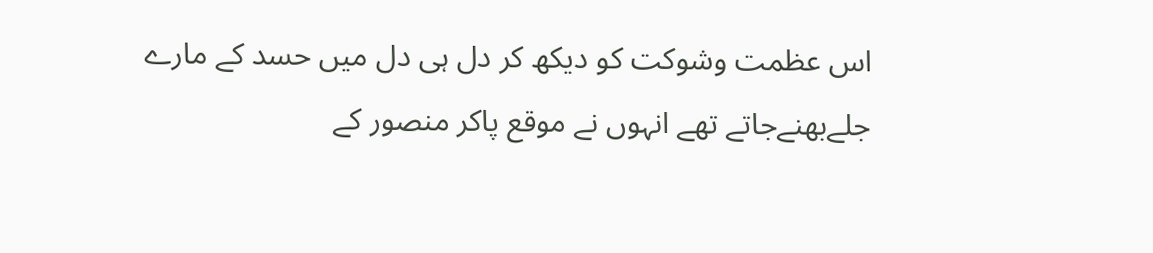اس عظمت وشوکت کو دیکھ کر دل ہی دل میں حسد کے مارے جلےبھنےجاتے تھے انہوں نے موقع پاکر منصور کے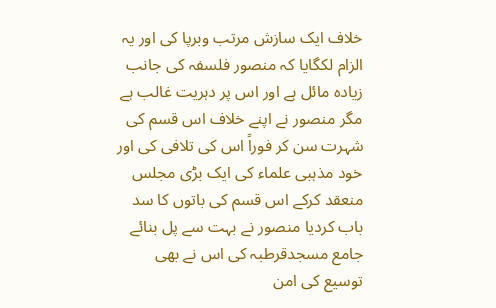خلاف ایک سازش مرتب وبرپا کی اور یہ الزام لکگایا کہ منصور فلسفہ کی جانب زیادہ مائل ہے اور اس پر دہریت غالب ہے مگر منصور نے اپنے خلاف اس قسم کی شہرت سن کر فوراً اس کی تلافی کی اور خود مذہبی علماء کی ایک بڑی مجلس منعقد کرکے اس قسم کی باتوں کا سد باب کردیا منصور نے بہت سے پل بنائے جامع مسجدقرطبہ کی اس نے بھی توسیع کی امن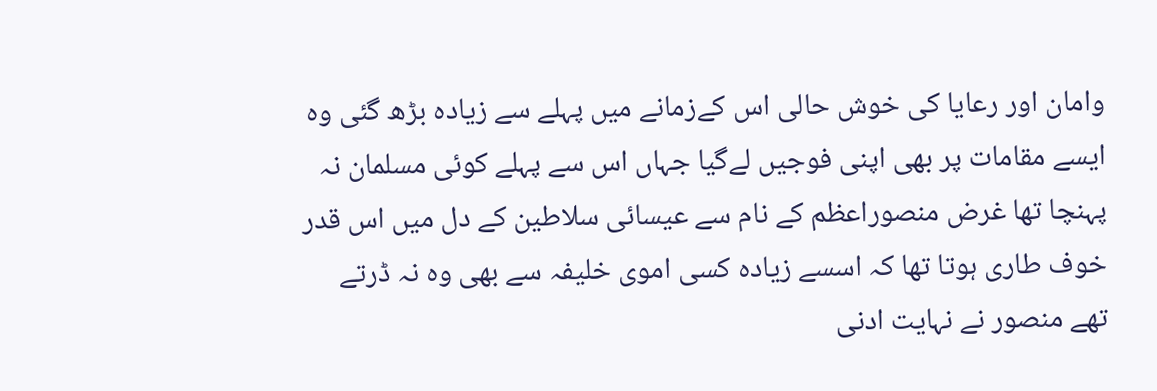وامان اور رعایا کی خوش حالی اس کےزمانے میں پہلے سے زیادہ بڑھ گئی وہ ایسے مقامات پر بھی اپنی فوجیں لےگیا جہاں اس سے پہلے کوئی مسلمان نہ پہنچا تھا غرض منصوراعظم کے نام سے عیسائی سلاطین کے دل میں اس قدر خوف طاری ہوتا تھا کہ اسسے زیادہ کسی اموی خلیفہ سے بھی وہ نہ ڈرتے تھے منصور نے نہایت ادنی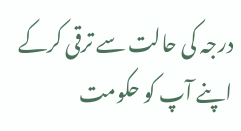درجہ کی حالت سے ترقی کرکے اپنے آپ کو حکومت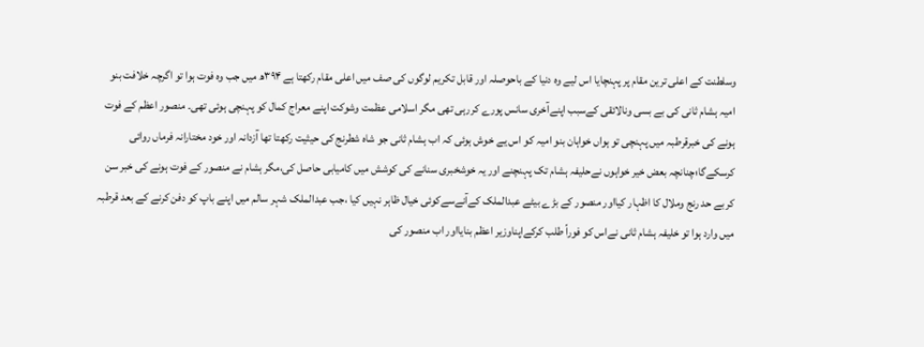وسلطنت کے اعلی ترین مقام پر پہنچایا اس لیے وہ دنیا کے باحوصلہ اور قابل تکریم لوگوں کی صف میں اعلی مقام رکھتا ہے ۳۹۴ھ میں جب وہ فوت ہوا تو اگرچہ خلافت بنو امیہ ہشام ثانی کی بے بسی ونالائقی کےسبب اپنےآخری سانس پورے کررہی تھی مگر اسلامی عظمت وشوکت اپنے معراج کمال کو پہنچی ہوئی تھی۔ منصور اعظم کے فوت ہونے کی خبرقرطبہ میں پہنچی تو ہواں خواہان بنو امیہ کو اس یے خوش ہوئی کہ اب ہشام ثانی جو شاہ شطرنج کی حیثیت رکھتا تھا آزدانہ اور خود مختارانہ فرماں روائی کرسکےگا؛چنانچہ بعض خیر خواہوں نےحلیفہ ہشام تک پہنچنے اور یہ خوشخبری سنانے کی کوشش میں کامیابی حاصل کی،مگر ہشام نے منصور کے فوت ہونے کی خبر سن کر بے حد رنج وملال کا اظہار کیااور منصور کے بڑے بیٹے عبدالملک کےآنےسےکوئی خیال ظاہر نہیں کیا ،جب عبدالملک شہر سالم میں اپنے باپ کو دفن کرنے کے بعد قرطبہ میں وارد ہوا تو خلیفہ ہشام ثانی نےاس کو فوراً طلب کرکےاپناوزیر اعظم بنایااور اب منصور کی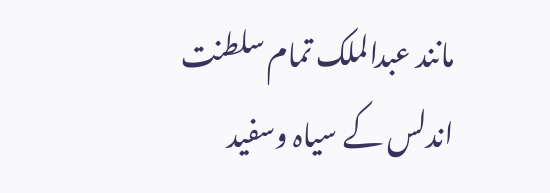مانند عبدالملک تمام سلطنت اندلس کے سیاہ وسفید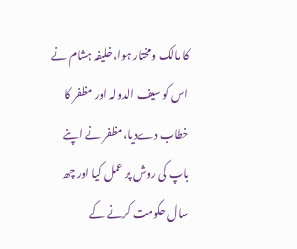کا مالک ومختار ہوا،خلیفہ ہشام نے اس کو سیف الدولہ اور مظفر کا خطاب دےدیا،مظفر نے اپنے باپ کی روش پر عمل کیا اور چھ سال حکومت کرنے کے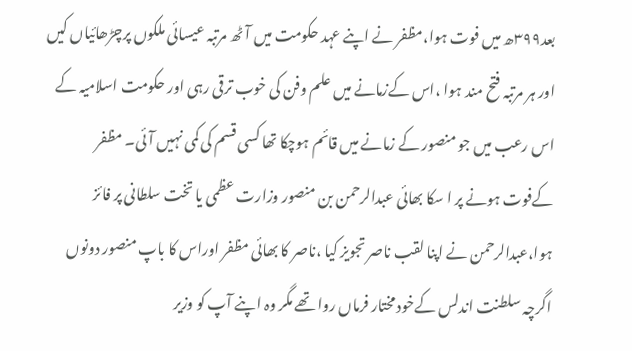بعد۳۹۹ھ میں فوت ہوا،مظفر نے اپنے عہد حکومت میں آٹھ مرتبہ عیسائی ملکوں پرچڑھائیاں کیں اور ہر مرتبہ فتح مند ہوا ،اس کےزمانے میں علم وفن کی خوب ترقی رہی اور حکومت اسلامیہ کے اس رعب میں جو منصور کے زمانے میں قائم ہوچکا تھا کسی قسم کی کمی نہیں آئی۔ مظفر کےفوت ہونے پر ا سکا بھائی عبدالرحمن بن منصور وزارت عظمی یا تخت سلطانی پر فائز ہوا،عبدالرحمن نے اپنا لقب ناصر تجویز کیا ،ناصر کا بھائی مظفر اوراس کا باپ منصور دونوں اگرچہ سلطنت اندلس کےخود مختار فرماں روا تھے مگر وہ اپنے آپ کو وزیر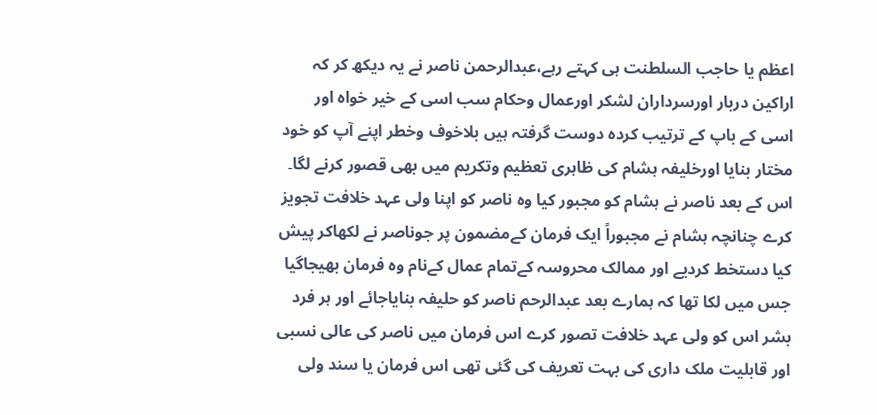اعظم یا حاجب السلطنت ہی کہتے رہے،عبدالرحمن ناصر نے یہ دیکھ کر کہ اراکین دربار اورسرداران لشکر اورعمال وحکام سب اسی کے خیر خواہ اور اسی کے باپ کے ترتیب کردہ دوست گرفتہ ہیں بلاخوف وخطر اپنے آپ کو خود مختار بنایا اورخلیفہ ہشام کی ظاہری تعظیم وتکریم میں بھی قصور کرنے لگا۔ اس کے بعد ناصر نے ہشام کو مجبور کیا وہ ناصر کو اپنا ولی عہد خلافت تجویز کرے چنانچہ ہشام نے مجبوراً ایک فرمان کےمضمون پر جوناصر نے لکھاکر پیش کیا دستخط کردیے اور ممالک محروسہ کےتمام عمال کےنام وہ فرمان بھیجاگیا جس میں لکا تھا کہ ہمارے بعد عبدالرحم ناصر کو حلیفہ بنایاجائے اور ہر فرد بشر اس کو ولی عہد خلافت تصور کرے اس فرمان میں ناصر کی عالی نسبی اور قابلیت ملک داری کی بہت تعریف کی گئی تھی اس فرمان یا سند ولی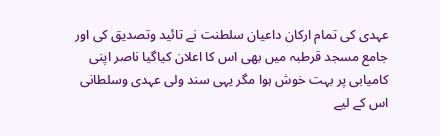عہدی کی تمام ارکان داعیان سلطنت نے تائید وتصدیق کی اور جامع مسجد قرطبہ میں بھی اس کا اعلان کیاگیا ناصر اپنی کامیابی پر بہت خوش ہوا مگر یہی سند ولی عہدی وسلطانی اس کے لیے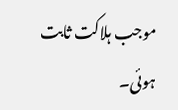موجب ہلاکت ثابت ہوئی۔